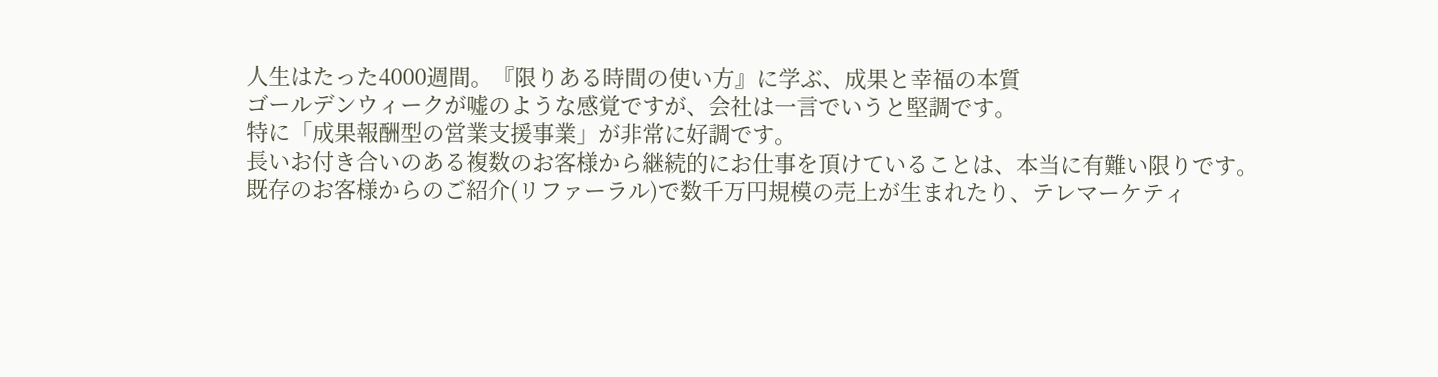人生はたった4000週間。『限りある時間の使い方』に学ぶ、成果と幸福の本質
ゴールデンウィークが嘘のような感覚ですが、会社は一言でいうと堅調です。
特に「成果報酬型の営業支援事業」が非常に好調です。
長いお付き合いのある複数のお客様から継続的にお仕事を頂けていることは、本当に有難い限りです。
既存のお客様からのご紹介(リファーラル)で数千万円規模の売上が生まれたり、テレマーケティ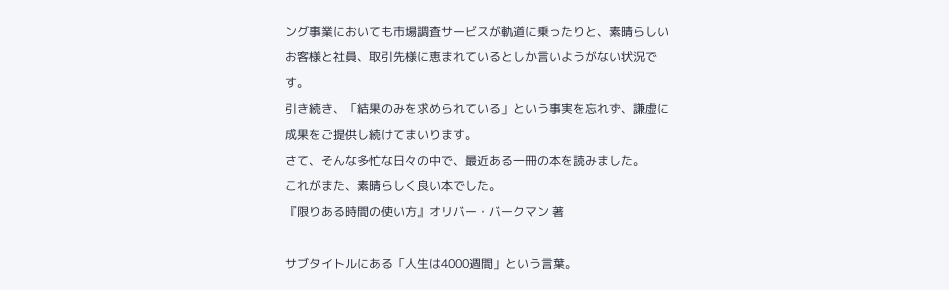ング事業においても市場調査サービスが軌道に乗ったりと、素晴らしいお客様と社員、取引先様に恵まれているとしか言いようがない状況です。
引き続き、「結果のみを求められている」という事実を忘れず、謙虚に成果をご提供し続けてまいります。
さて、そんな多忙な日々の中で、最近ある一冊の本を読みました。
これがまた、素晴らしく良い本でした。
『限りある時間の使い方』オリバー・バークマン 著

サブタイトルにある「人生は4000週間」という言葉。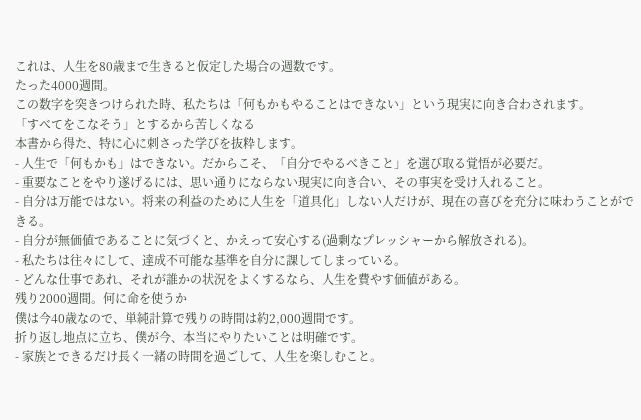これは、人生を80歳まで生きると仮定した場合の週数です。
たった4000週間。
この数字を突きつけられた時、私たちは「何もかもやることはできない」という現実に向き合わされます。
「すべてをこなそう」とするから苦しくなる
本書から得た、特に心に刺さった学びを抜粋します。
- 人生で「何もかも」はできない。だからこそ、「自分でやるべきこと」を選び取る覚悟が必要だ。
- 重要なことをやり遂げるには、思い通りにならない現実に向き合い、その事実を受け入れること。
- 自分は万能ではない。将来の利益のために人生を「道具化」しない人だけが、現在の喜びを充分に味わうことができる。
- 自分が無価値であることに気づくと、かえって安心する(過剰なプレッシャーから解放される)。
- 私たちは往々にして、達成不可能な基準を自分に課してしまっている。
- どんな仕事であれ、それが誰かの状況をよくするなら、人生を費やす価値がある。
残り2000週間。何に命を使うか
僕は今40歳なので、単純計算で残りの時間は約2,000週間です。
折り返し地点に立ち、僕が今、本当にやりたいことは明確です。
- 家族とできるだけ長く一緒の時間を過ごして、人生を楽しむこと。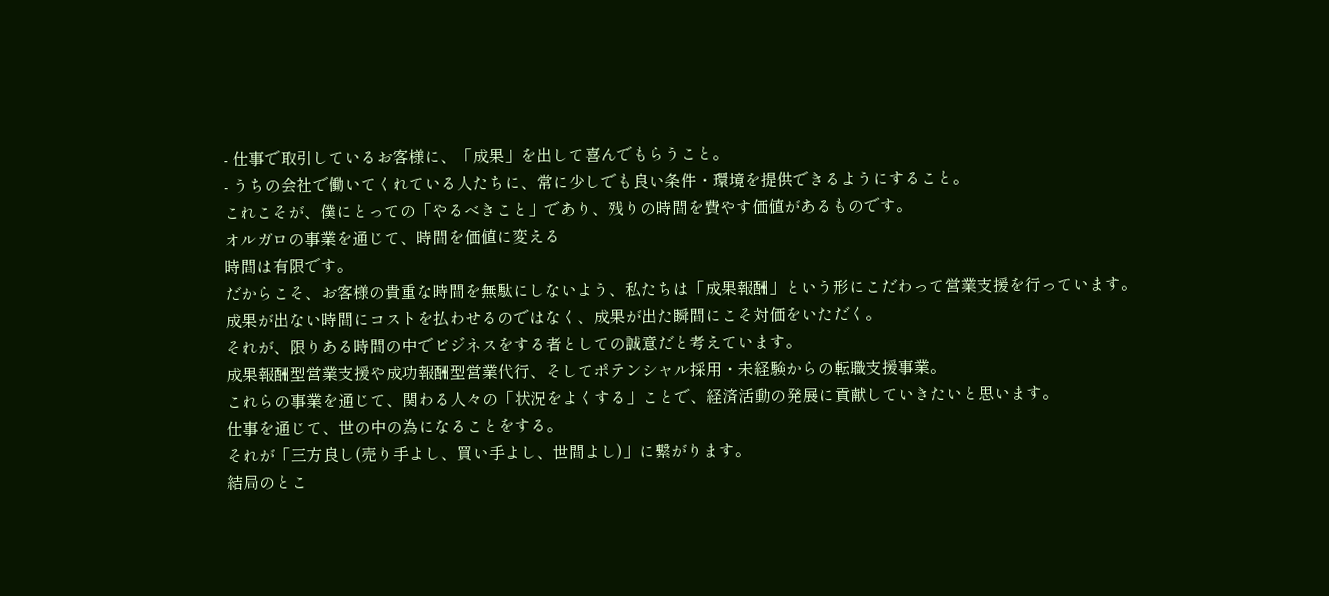- 仕事で取引しているお客様に、「成果」を出して喜んでもらうこと。
- うちの会社で働いてくれている人たちに、常に少しでも良い条件・環境を提供できるようにすること。
これこそが、僕にとっての「やるべきこと」であり、残りの時間を費やす価値があるものです。
オルガロの事業を通じて、時間を価値に変える
時間は有限です。
だからこそ、お客様の貴重な時間を無駄にしないよう、私たちは「成果報酬」という形にこだわって営業支援を行っています。
成果が出ない時間にコストを払わせるのではなく、成果が出た瞬間にこそ対価をいただく。
それが、限りある時間の中でビジネスをする者としての誠意だと考えています。
成果報酬型営業支援や成功報酬型営業代行、そしてポテンシャル採用・未経験からの転職支援事業。
これらの事業を通じて、関わる人々の「状況をよくする」ことで、経済活動の発展に貢献していきたいと思います。
仕事を通じて、世の中の為になることをする。
それが「三方良し(売り手よし、買い手よし、世間よし)」に繋がります。
結局のとこ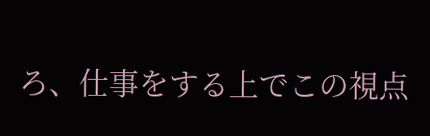ろ、仕事をする上でこの視点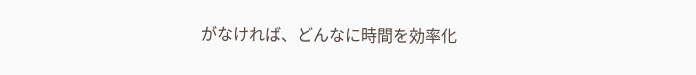がなければ、どんなに時間を効率化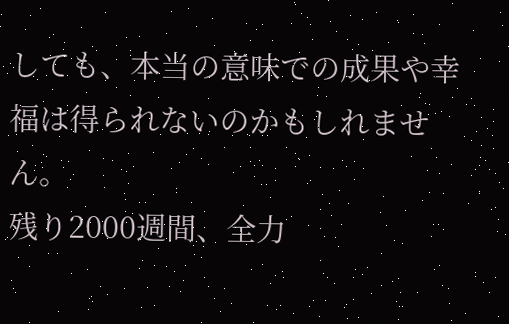しても、本当の意味での成果や幸福は得られないのかもしれません。
残り2000週間、全力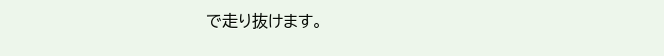で走り抜けます。